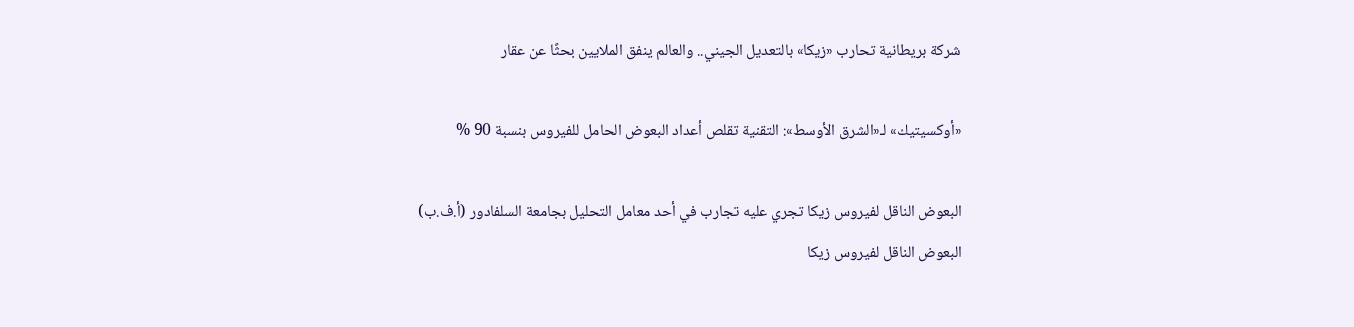شركة بريطانية تحارب «زيكا» بالتعديل الجيني.. والعالم ينفق الملايين بحثًا عن عقار

«أوكسيتيك» لـ«الشرق الأوسط»: التقنية تقلص أعداد البعوض الحامل للفيروس بنسبة 90 %

البعوض الناقل لفيروس زيكا تجري عليه تجارب في أحد معامل التحليل بجامعة السلفادور (أ.ف.ب)
البعوض الناقل لفيروس زيكا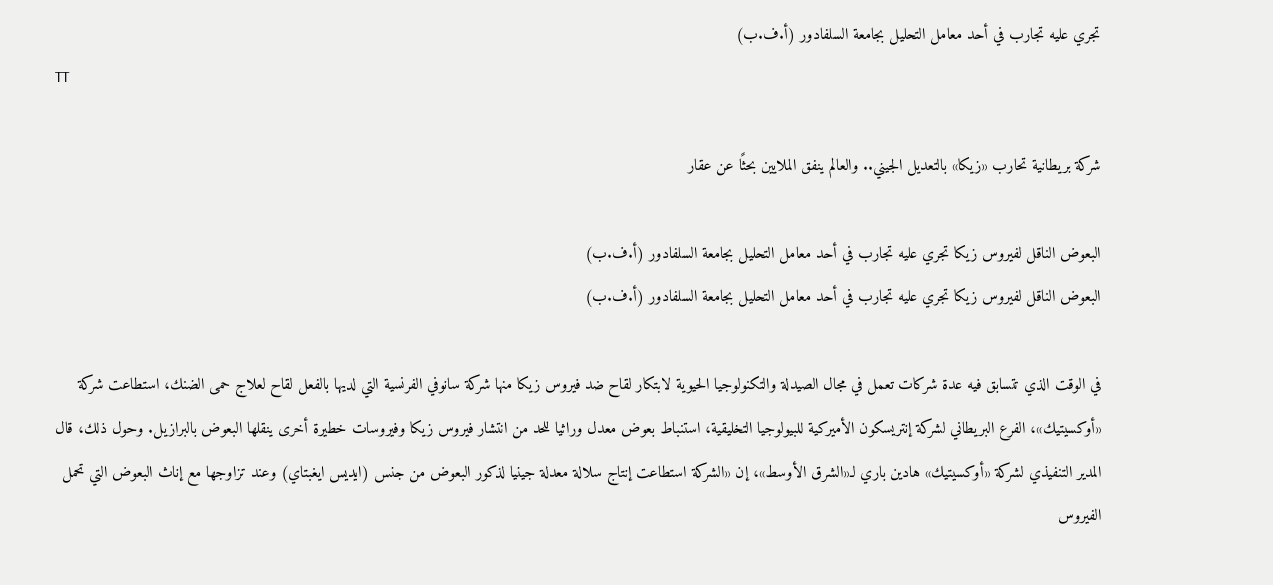تجري عليه تجارب في أحد معامل التحليل بجامعة السلفادور (أ.ف.ب)
TT

شركة بريطانية تحارب «زيكا» بالتعديل الجيني.. والعالم ينفق الملايين بحثًا عن عقار

البعوض الناقل لفيروس زيكا تجري عليه تجارب في أحد معامل التحليل بجامعة السلفادور (أ.ف.ب)
البعوض الناقل لفيروس زيكا تجري عليه تجارب في أحد معامل التحليل بجامعة السلفادور (أ.ف.ب)

في الوقت الذي تتسابق فيه عدة شركات تعمل في مجال الصيدلة والتكنولوجيا الحيوية لابتكار لقاح ضد فيروس زيكا منها شركة سانوفي الفرنسية التي لديها بالفعل لقاح لعلاج حمى الضنك، استطاعت شركة «أوكسيتيك»، الفرع البريطاني لشركة إنتريسكون الأميركية للبيولوجيا التخليقية، استنباط بعوض معدل وراثيا للحد من انتشار فيروس زيكا وفيروسات خطيرة أخرى ينقلها البعوض بالبرازيل. وحول ذلك، قال المدير التنفيذي لشركة «أوكسيتيك» هادين باري لـ«الشرق الأوسط»، إن «الشركة استطاعت إنتاج سلالة معدلة جينيا لذكور البعوض من جنس (ايديس ايغبتاي) وعند تزاوجها مع إناث البعوض التي تحمل الفيروس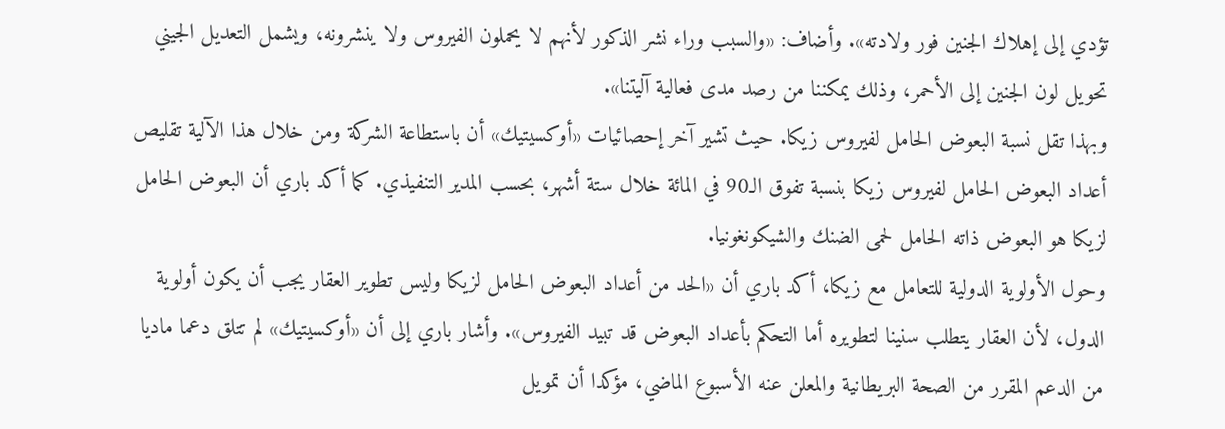تؤدي إلى إهلاك الجنين فور ولادته». وأضاف: «والسبب وراء نشر الذكور لأنهم لا يحملون الفيروس ولا ينشرونه، ويشمل التعديل الجيني تحويل لون الجنين إلى الأحمر، وذلك يمكننا من رصد مدى فعالية آليتنا».
وبهذا تقل نسبة البعوض الحامل لفيروس زيكا. حيث تشير آخر إحصائيات «أوكسيتيك» أن باستطاعة الشركة ومن خلال هذا الآلية تقليص أعداد البعوض الحامل لفيروس زيكا بنسبة تفوق الـ90 في المائة خلال ستة أشهر، بحسب المدير التنفيذي. كما أكد باري أن البعوض الحامل لزيكا هو البعوض ذاته الحامل لحمى الضنك والشيكونغونيا.
وحول الأولوية الدولية للتعامل مع زيكا، أكد باري أن «الحد من أعداد البعوض الحامل لزيكا وليس تطوير العقار يجب أن يكون أولوية الدول، لأن العقار يتطلب سنينا لتطويره أما التحكم بأعداد البعوض قد تبيد الفيروس». وأشار باري إلى أن «أوكسيتيك» لم تتلق دعما ماديا من الدعم المقرر من الصحة البريطانية والمعلن عنه الأسبوع الماضي، مؤكدا أن تمويل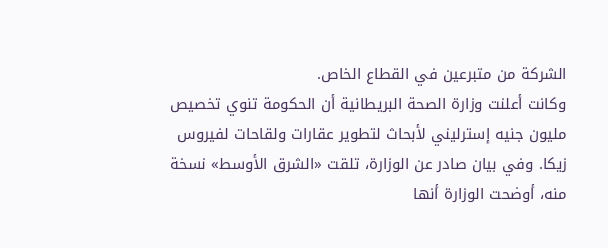الشركة من متبرعين في القطاع الخاص.
وكانت أعلنت وزارة الصحة البريطانية أن الحكومة تنوي تخصيص مليون جنيه إسترليني لأبحاث لتطوير عقارات ولقاحات لفيروس زيكا. وفي بيان صادر عن الوزارة، تلقت «الشرق الأوسط» نسخة منه، أوضحت الوزارة أنها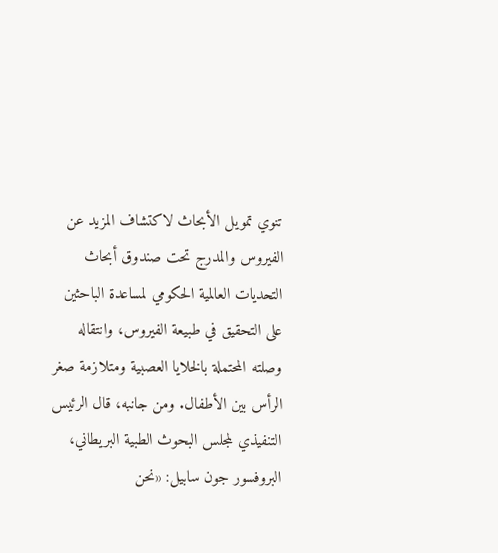تنوي تمويل الأبحاث لاكتشاف المزيد عن الفيروس والمدرج تحت صندوق أبحاث التحديات العالمية الحكومي لمساعدة الباحثين على التحقيق في طبيعة الفيروس، وانتقاله وصلته المحتملة بالخلايا العصبية ومتلازمة صغر الرأس بين الأطفال. ومن جانبه، قال الرئيس التنفيذي لمجلس البحوث الطبية البريطاني، البروفسور جون سابيل: «نحن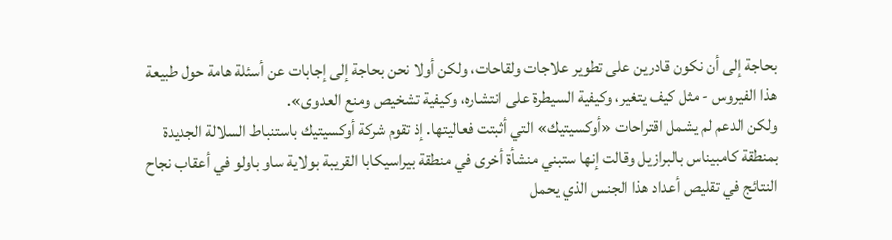بحاجة إلى أن نكون قادرين على تطوير علاجات ولقاحات، ولكن أولا نحن بحاجة إلى إجابات عن أسئلة هامة حول طبيعة هذا الفيروس - مثل كيف يتغير، وكيفية السيطرة على انتشاره، وكيفية تشخيص ومنع العدوى».
ولكن الدعم لم يشمل اقتراحات «أوكسيتيك» التي أثبتت فعاليتها. إذ تقوم شركة أوكسيتيك باستنباط السلالة الجديدة بمنطقة كامبيناس بالبرازيل وقالت إنها ستبني منشأة أخرى في منطقة بيراسيكابا القريبة بولاية ساو باولو في أعقاب نجاح النتائج في تقليص أعداد هذا الجنس الذي يحمل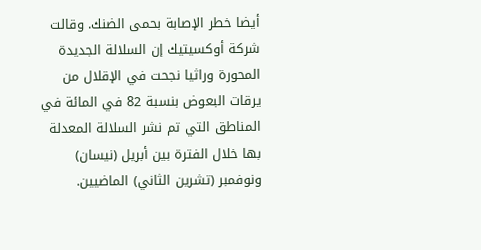أيضا خطر الإصابة بحمى الضنك. وقالت شركة أوكسيتيك إن السلالة الجديدة المحورة وراثيا نجحت في الإقلال من يرقات البعوض بنسبة 82 في المائة في المناطق التي تم نشر السلالة المعدلة بها خلال الفترة بين أبريل (نيسان) ونوفمبر (تشرين الثاني) الماضيين.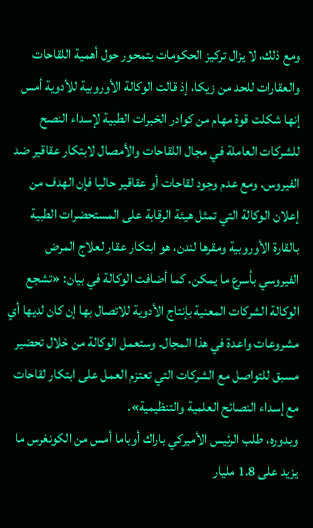ومع ذلك، لا يزال تركيز الحكومات يتمحور حول أهمية اللقاحات والعقارات للحد من زيكا، إذ قالت الوكالة الأوروبية للأدوية أمس إنها شكلت قوة مهام من كوادر الخبرات الطبية لإسداء النصح للشركات العاملة في مجال اللقاحات والأمصال لابتكار عقاقير ضد الفيروس. ومع عدم وجود لقاحات أو عقاقير حاليا فإن الهدف من إعلان الوكالة التي تمثل هيئة الرقابة على المستحضرات الطبية بالقارة الأوروبية ومقرها لندن، هو ابتكار عقار لعلاج المرض الفيروسي بأسرع ما يمكن. كما أضافت الوكالة في بيان: «تشجع الوكالة الشركات المعنية بإنتاج الأدوية للاتصال بها إن كان لديها أي مشروعات واعدة في هذا المجال. وستعمل الوكالة من خلال تحضير مسبق للتواصل مع الشركات التي تعتزم العمل على ابتكار لقاحات مع إسداء النصائح العلمية والتنظيمية».
وبدوره، طلب الرئيس الأميركي باراك أوباما أمس من الكونغرس ما يزيد على 1.8 مليار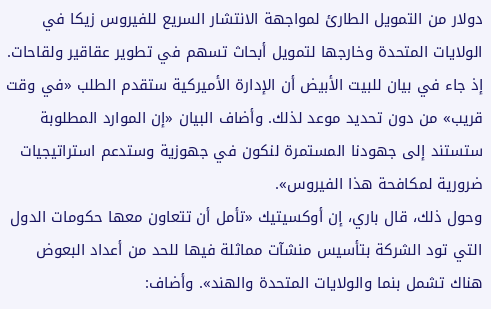دولار من التمويل الطارئ لمواجهة الانتشار السريع للفيروس زيكا في الولايات المتحدة وخارجها لتمويل أبحاث تسهم في تطوير عقاقير ولقاحات. إذ جاء في بيان للبيت الأبيض أن الإدارة الأميركية ستقدم الطلب «في وقت قريب» من دون تحديد موعد لذلك. وأضاف البيان «إن الموارد المطلوبة ستستند إلى جهودنا المستمرة لنكون في جهوزية وستدعم استراتيجيات ضرورية لمكافحة هذا الفيروس».
وحول ذلك، قال باري، إن أوكسيتيك «تأمل أن تتعاون معها حكومات الدول التي تود الشركة بتأسيس منشآت مماثلة فيها للحد من أعداد البعوض هناك تشمل بنما والولايات المتحدة والهند». وأضاف: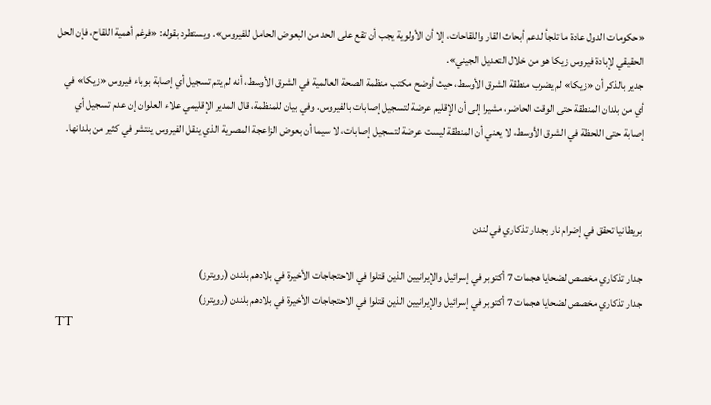«حكومات الدول عادة ما تلجأ لدعم أبحاث القار واللقاحات، إلا أن الأولوية يجب أن تقع على الحد من البعوض الحامل للفيروس». ويستطرد بقوله: «فرغم أهمية اللقاح، فإن الحل الحقيقي لإبادة فيروس زيكا هو من خلال التعديل الجيني».
جدير بالذكر أن «زيكا» لم يضرب منطقة الشرق الأوسط، حيث أوضح مكتب منظمة الصحة العالمية في الشرق الأوسط، أنه لم يتم تسجيل أي إصابة بوباء فيروس «زيكا» في أي من بلدان المنطقة حتى الوقت الحاضر، مشيرا إلى أن الإقليم عرضة لتسجيل إصابات بالفيروس. وفي بيان للمنظمة، قال المدير الإقليمي علاء العلوان إن عدم تسجيل أي إصابة حتى اللحظة في الشرق الأوسط، لا يعني أن المنطقة ليست عرضة لتسجيل إصابات، لا سيما أن بعوض الزاعجة المصرية الذي ينقل الفيروس ينتشر في كثير من بلدانها.



بريطانيا تحقق في إضرام نار بجدار تذكاري في لندن

جدار تذكاري مخصص لضحايا هجمات 7 أكتوبر في إسرائيل والإيرانيين الذين قتلوا في الاحتجاجات الأخيرة في بلادهم بلندن (رويترز)
جدار تذكاري مخصص لضحايا هجمات 7 أكتوبر في إسرائيل والإيرانيين الذين قتلوا في الاحتجاجات الأخيرة في بلادهم بلندن (رويترز)
TT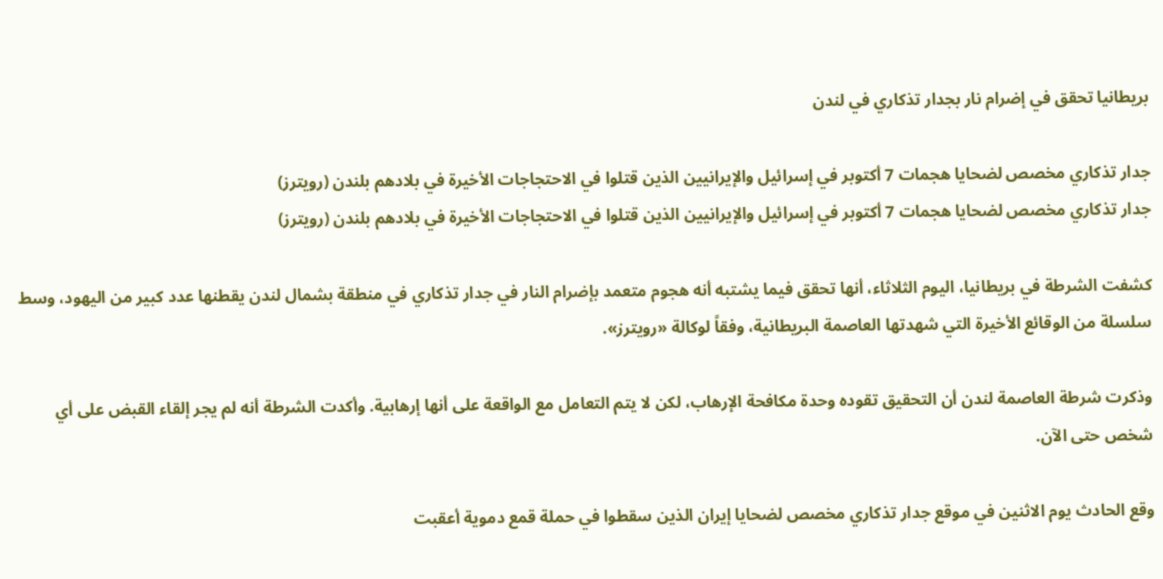بريطانيا تحقق في إضرام نار بجدار تذكاري في لندن

جدار تذكاري مخصص لضحايا هجمات 7 أكتوبر في إسرائيل والإيرانيين الذين قتلوا في الاحتجاجات الأخيرة في بلادهم بلندن (رويترز)
جدار تذكاري مخصص لضحايا هجمات 7 أكتوبر في إسرائيل والإيرانيين الذين قتلوا في الاحتجاجات الأخيرة في بلادهم بلندن (رويترز)

كشفت الشرطة في بريطانيا، اليوم الثلاثاء، أنها تحقق فيما يشتبه أنه هجوم متعمد بإضرام النار في جدار تذكاري في منطقة بشمال لندن يقطنها عدد كبير من اليهود، وسط سلسلة من الوقائع الأخيرة التي شهدتها العاصمة البريطانية، وفقاً لوكالة «رويترز».

وذكرت شرطة العاصمة لندن ‌أن التحقيق ‌تقوده وحدة مكافحة الإرهاب، ‌لكن لا يتم التعامل مع الواقعة على أنها إرهابية. وأكدت الشرطة أنه لم يجر إلقاء القبض على أي شخص حتى الآن.

وقع الحادث يوم الاثنين في موقع جدار تذكاري مخصص لضحايا إيران الذين ‌سقطوا في ‌حملة قمع دموية أعقبت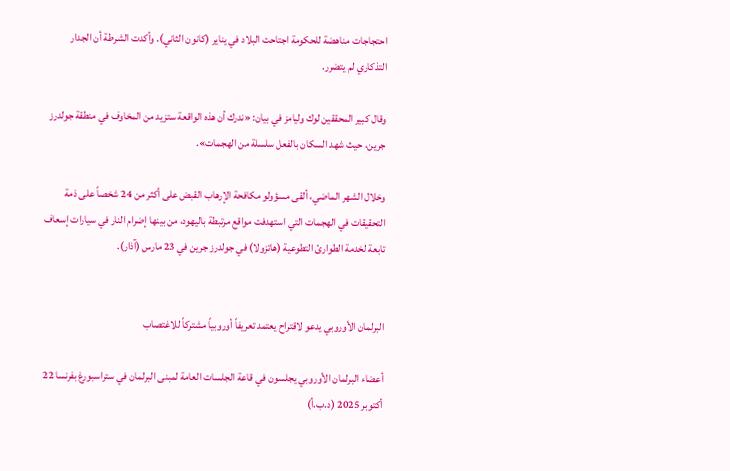احتجاجات ‌مناهضة للحكومة اجتاحت البلاد في يناير (كانون الثاني). وأكدت الشرطة أن الجدار التذكاري لم يتضرر.

وقال كبير المحققين لوك وليامز في بيان: «ندرك أن ‌هذه الواقعة ستزيد من المخاوف في منطقة جولدرز جرين، حيث شهد السكان بالفعل سلسلة من الهجمات».

وخلال الشهر الماضي، ألقى مسؤولو مكافحة الإرهاب القبض على أكثر من 24 شخصاً على ذمة التحقيقات في الهجمات التي استهدفت مواقع مرتبطة باليهود، من بينها إضرام النار في سيارات إسعاف تابعة لخدمة الطوارئ التطوعية (هاتزولا) في جولدرز جرين في 23 مارس (آذار).


البرلمان الأوروبي يدعو لاقتراح يعتمد تعريفاً أوروبياً مشتركاً للاغتصاب

أعضاء البرلمان الأوروبي يجلسون في قاعة الجلسات العامة لمبنى البرلمان في ستراسبورغ بفرنسا 22 أكتوبر 2025 (د.ب.أ)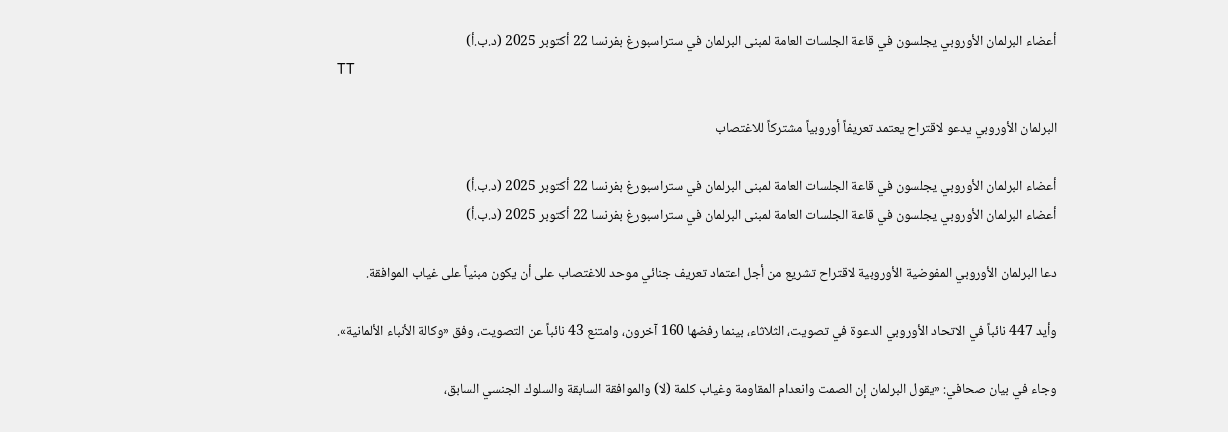أعضاء البرلمان الأوروبي يجلسون في قاعة الجلسات العامة لمبنى البرلمان في ستراسبورغ بفرنسا 22 أكتوبر 2025 (د.ب.أ)
TT

البرلمان الأوروبي يدعو لاقتراح يعتمد تعريفاً أوروبياً مشتركاً للاغتصاب

أعضاء البرلمان الأوروبي يجلسون في قاعة الجلسات العامة لمبنى البرلمان في ستراسبورغ بفرنسا 22 أكتوبر 2025 (د.ب.أ)
أعضاء البرلمان الأوروبي يجلسون في قاعة الجلسات العامة لمبنى البرلمان في ستراسبورغ بفرنسا 22 أكتوبر 2025 (د.ب.أ)

دعا البرلمان الأوروبي المفوضية الأوروبية لاقتراح تشريع من أجل اعتماد تعريف جنائي موحد للاغتصاب على أن يكون مبنياً على غياب الموافقة.

وأيد 447 نائباً في الاتحاد الأوروبي الدعوة في تصويت، الثلاثاء، بينما رفضها 160 آخرون، وامتنع 43 نائباً عن التصويت، وفق «وكالة الأنباء الألمانية».

وجاء في بيان صحافي: «يقول البرلمان إن الصمت وانعدام المقاومة وغياب كلمة (لا) والموافقة السابقة والسلوك الجنسي السابق،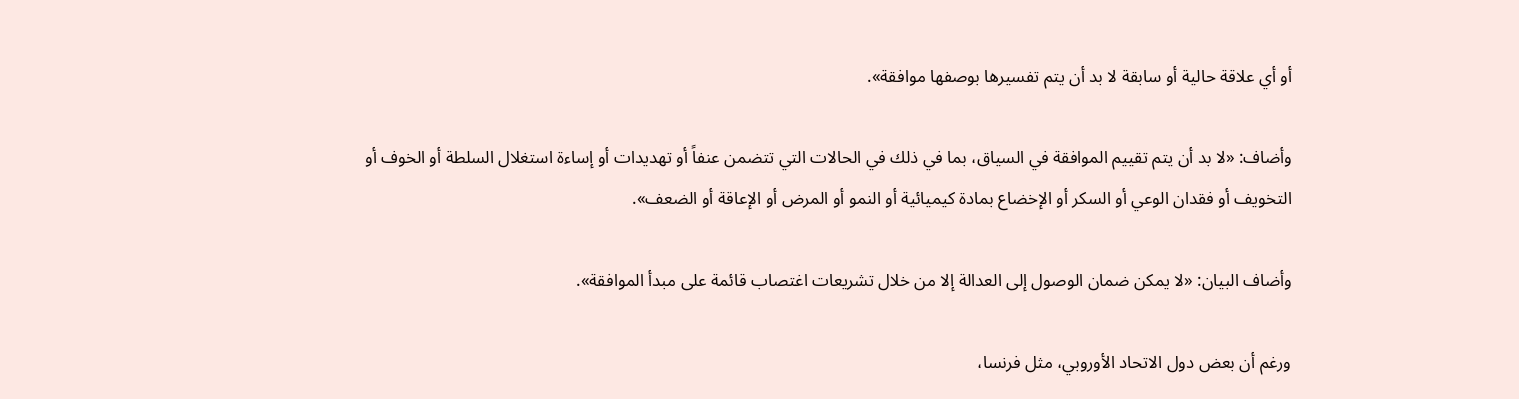أو أي علاقة حالية أو سابقة لا بد أن يتم تفسيرها بوصفها موافقة».

وأضاف: «لا بد أن يتم تقييم الموافقة في السياق، بما في ذلك في الحالات التي تتضمن عنفاً أو تهديدات أو إساءة استغلال السلطة أو الخوف أو التخويف أو فقدان الوعي أو السكر أو الإخضاع بمادة كيميائية أو النمو أو المرض أو الإعاقة أو الضعف».

وأضاف البيان: «لا يمكن ضمان الوصول إلى العدالة إلا من خلال تشريعات اغتصاب قائمة على مبدأ الموافقة».

ورغم أن بعض دول الاتحاد الأوروبي، مثل فرنسا،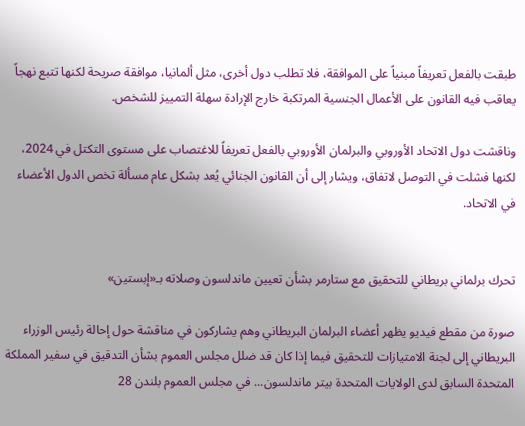طبقت بالفعل تعريفاً مبنياً على الموافقة، فلا تطلب دول أخرى، مثل ألمانيا، موافقة صريحة لكنها تتبع نهجاً يعاقب فيه القانون على الأعمال الجنسية المرتكبة خارج الإرادة سهلة التمييز للشخص.

وناقشت دول الاتحاد الأوروبي والبرلمان الأوروبي بالفعل تعريفاً للاغتصاب على مستوى التكتل في 2024، لكنها فشلت في التوصل لاتفاق، ويشار إلى أن القانون الجنائي يُعد بشكل عام مسألة تخص الدول الأعضاء في الاتحاد.


تحرك برلماني بريطاني للتحقيق مع ستارمر بشأن تعيين ماندلسون وصلاته بـ«إبستين»

صورة من مقطع فيديو يظهر أعضاء البرلمان البريطاني وهم يشاركون في مناقشة حول إحالة رئيس الوزراء البريطاني إلى لجنة الامتيازات للتحقيق فيما إذا كان قد ضلل مجلس العموم بشأن التدقيق في سفير المملكة المتحدة السابق لدى الولايات المتحدة بيتر ماندلسون... في مجلس العموم بلندن 28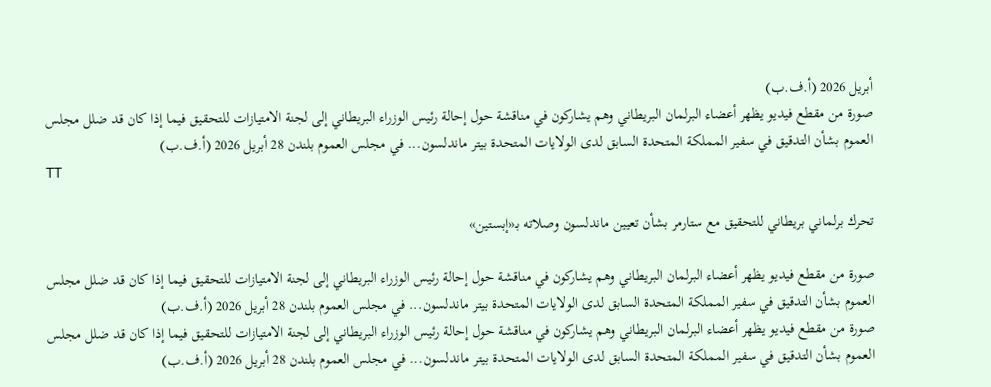أبريل 2026 (أ.ف.ب)
صورة من مقطع فيديو يظهر أعضاء البرلمان البريطاني وهم يشاركون في مناقشة حول إحالة رئيس الوزراء البريطاني إلى لجنة الامتيازات للتحقيق فيما إذا كان قد ضلل مجلس العموم بشأن التدقيق في سفير المملكة المتحدة السابق لدى الولايات المتحدة بيتر ماندلسون... في مجلس العموم بلندن 28 أبريل 2026 (أ.ف.ب)
TT

تحرك برلماني بريطاني للتحقيق مع ستارمر بشأن تعيين ماندلسون وصلاته بـ«إبستين»

صورة من مقطع فيديو يظهر أعضاء البرلمان البريطاني وهم يشاركون في مناقشة حول إحالة رئيس الوزراء البريطاني إلى لجنة الامتيازات للتحقيق فيما إذا كان قد ضلل مجلس العموم بشأن التدقيق في سفير المملكة المتحدة السابق لدى الولايات المتحدة بيتر ماندلسون... في مجلس العموم بلندن 28 أبريل 2026 (أ.ف.ب)
صورة من مقطع فيديو يظهر أعضاء البرلمان البريطاني وهم يشاركون في مناقشة حول إحالة رئيس الوزراء البريطاني إلى لجنة الامتيازات للتحقيق فيما إذا كان قد ضلل مجلس العموم بشأن التدقيق في سفير المملكة المتحدة السابق لدى الولايات المتحدة بيتر ماندلسون... في مجلس العموم بلندن 28 أبريل 2026 (أ.ف.ب)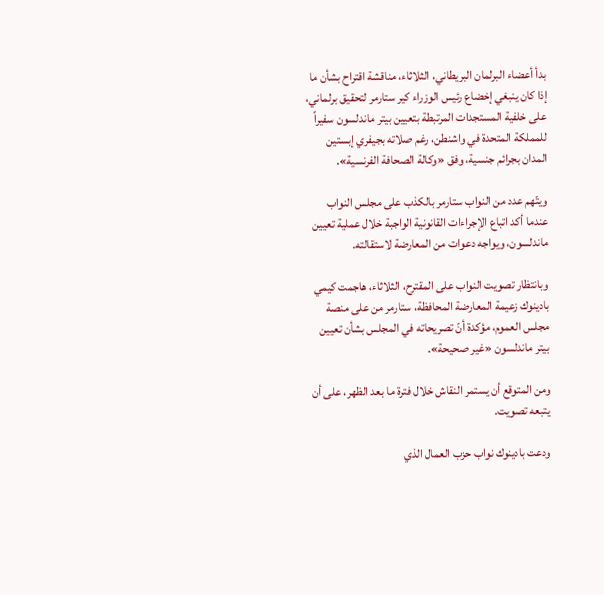بدأ أعضاء البرلمان البريطاني، الثلاثاء، مناقشة اقتراح بشأن ما إذا كان ينبغي إخضاع رئيس الوزراء كير ستارمر لتحقيق برلماني، على خلفية المستجدات المرتبطة بتعيين بيتر ماندلسون سفيراً للمملكة المتحدة في واشنطن، رغم صلاته بجيفري إبستين المدان بجرائم جنسية، وفق «وكالة الصحافة الفرنسية».

ويتّهم عدد من النواب ستارمر بالكذب على مجلس النواب عندما أكد اتباع الإجراءات القانونية الواجبة خلال عملية تعيين ماندلسون، ويواجه دعوات من المعارضة لاستقالته.

وبانتظار تصويت النواب على المقترح، الثلاثاء، هاجمت كيمي بادينوك زعيمة المعارضة المحافظة، ستارمر من على منصة مجلس العموم، مؤكدة أنّ تصريحاته في المجلس بشأن تعيين بيتر ماندلسون «غير صحيحة».

ومن المتوقع أن يستمر النقاش خلال فترة ما بعد الظهر، على أن يتبعه تصويت.

ودعت بادينوك نواب حزب العمال الذي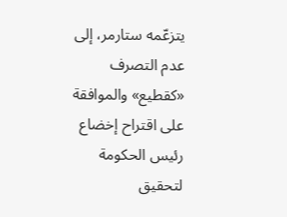يتزعّمه ستارمر، إلى عدم التصرف «كقطيع» والموافقة على اقتراح إخضاع رئيس الحكومة لتحقيق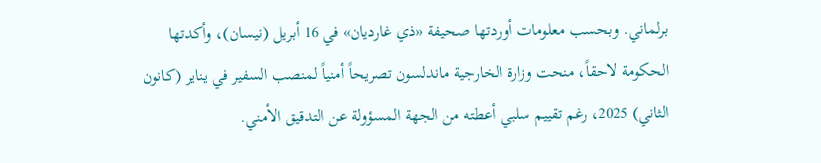برلماني. وبحسب معلومات أوردتها صحيفة «ذي غارديان» في 16 أبريل (نيسان)، وأكدتها الحكومة لاحقاً، منحت وزارة الخارجية ماندلسون تصريحاً أمنياً لمنصب السفير في يناير (كانون الثاني) 2025، رغم تقييم سلبي أعطته من الجهة المسؤولة عن التدقيق الأمني.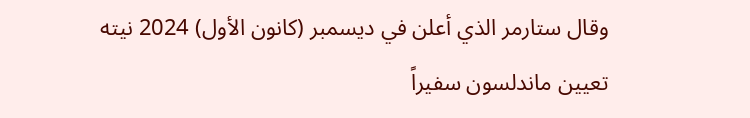وقال ستارمر الذي أعلن في ديسمبر (كانون الأول) 2024 نيته تعيين ماندلسون سفيراً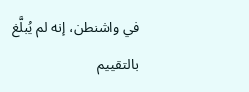في واشنطن، إنه لم يُبلَّغ بالتقييم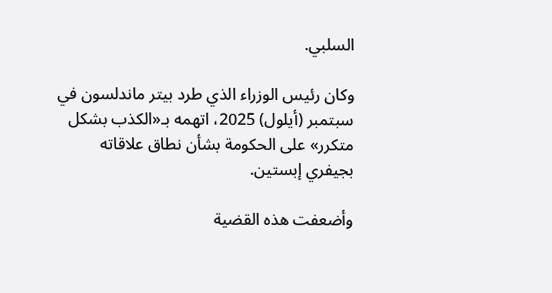السلبي.

وكان رئيس الوزراء الذي طرد بيتر ماندلسون في سبتمبر (أيلول) 2025، اتهمه بـ«الكذب بشكل متكرر» على الحكومة بشأن نطاق علاقاته بجيفري إبستين.

وأضعفت هذه القضية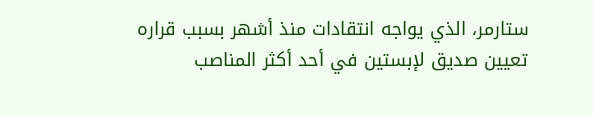ستارمر، الذي يواجه انتقادات منذ أشهر بسبب قراره تعيين صديق لإبستين في أحد أكثر المناصب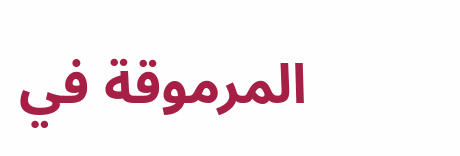المرموقة في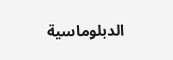الدبلوماسية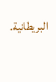البريطانية.